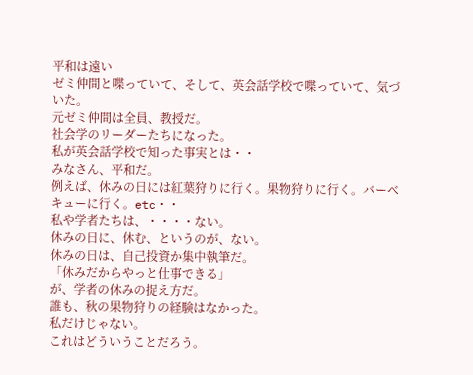平和は遠い
ゼミ仲間と喋っていて、そして、英会話学校で喋っていて、気づいた。
元ゼミ仲間は全員、教授だ。
社会学のリーダーたちになった。
私が英会話学校で知った事実とは・・
みなさん、平和だ。
例えば、休みの日には紅葉狩りに行く。果物狩りに行く。バーベキューに行く。etc・・
私や学者たちは、・・・・ない。
休みの日に、休む、というのが、ない。
休みの日は、自己投資か集中執筆だ。
「休みだからやっと仕事できる」
が、学者の休みの捉え方だ。
誰も、秋の果物狩りの経験はなかった。
私だけじゃない。
これはどういうことだろう。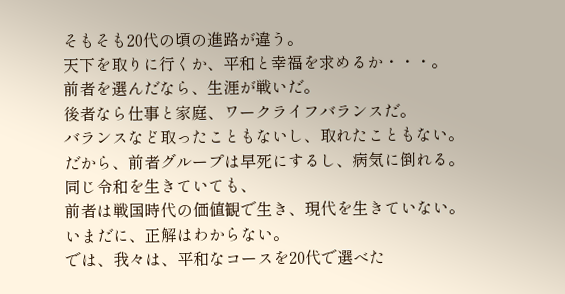そもそも20代の頃の進路が違う。
天下を取りに行くか、平和と幸福を求めるか・・・。
前者を選んだなら、生涯が戦いだ。
後者なら仕事と家庭、ワークライフバランスだ。
バランスなど取ったこともないし、取れたこともない。
だから、前者グループは早死にするし、病気に倒れる。
同じ令和を生きていても、
前者は戦国時代の価値観で生き、現代を生きていない。
いまだに、正解はわからない。
では、我々は、平和なコースを20代で選べた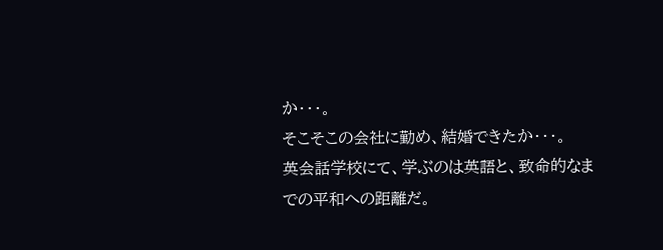か・・・。
そこそこの会社に勤め、結婚できたか・・・。
英会話学校にて、学ぶのは英語と、致命的なまでの平和への距離だ。